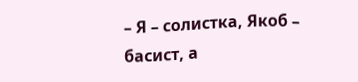– Я – солистка, Якоб – басист, а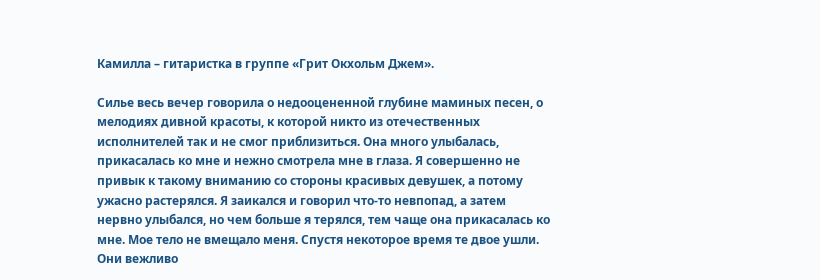Камилла – гитаристка в группе «Грит Окхольм Джем».

Силье весь вечер говорила о недооцененной глубине маминых песен, о мелодиях дивной красоты, к которой никто из отечественных исполнителей так и не смог приблизиться. Она много улыбалась, прикасалась ко мне и нежно смотрела мне в глаза. Я совершенно не привык к такому вниманию со стороны красивых девушек, а потому ужасно растерялся. Я заикался и говорил что-то невпопад, а затем нервно улыбался, но чем больше я терялся, тем чаще она прикасалась ко мне. Мое тело не вмещало меня. Спустя некоторое время те двое ушли. Они вежливо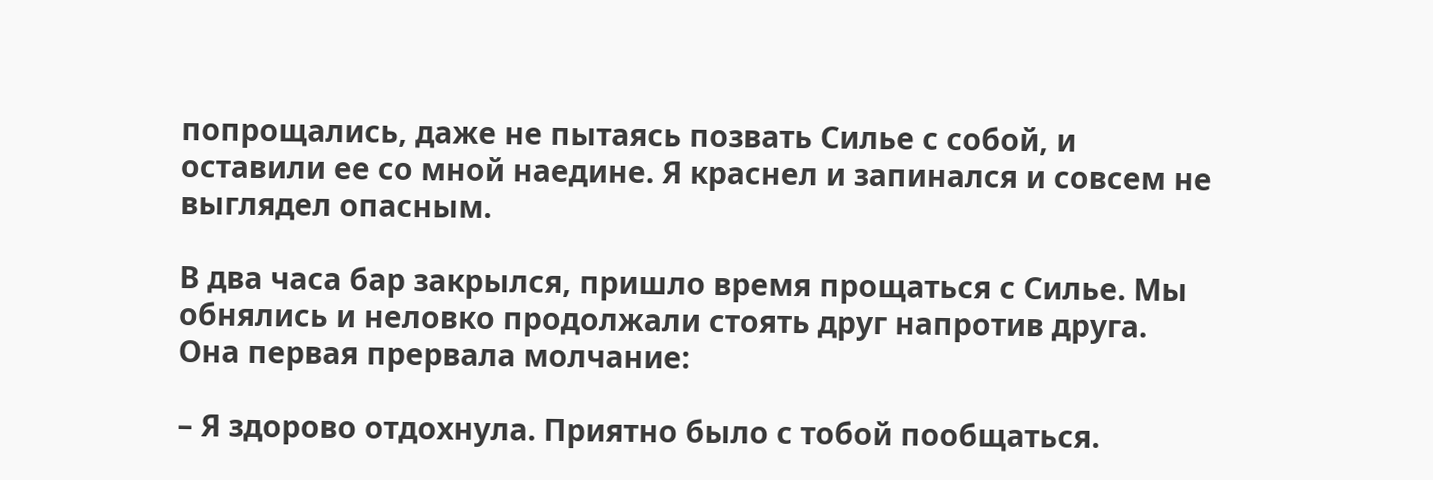попрощались, даже не пытаясь позвать Силье с собой, и оставили ее со мной наедине. Я краснел и запинался и совсем не выглядел опасным.

В два часа бар закрылся, пришло время прощаться с Силье. Мы обнялись и неловко продолжали стоять друг напротив друга. Она первая прервала молчание:

– Я здорово отдохнула. Приятно было с тобой пообщаться.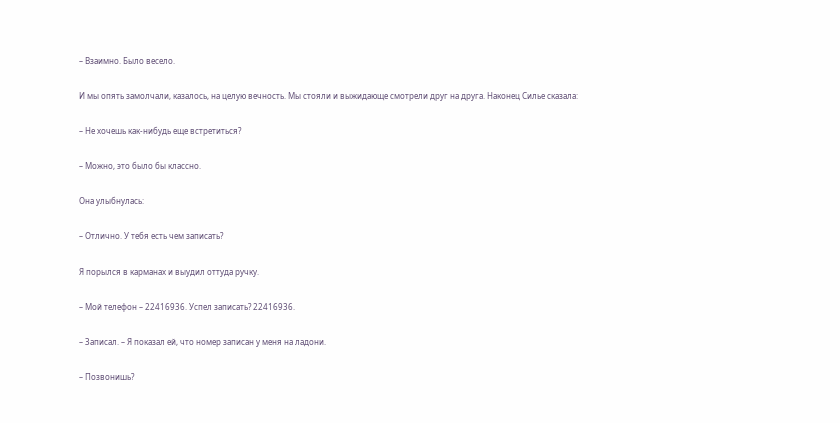– Взаимно. Было весело.

И мы опять замолчали, казалось, на целую вечность. Мы стояли и выжидающе смотрели друг на друга. Наконец Силье сказала:

– Не хочешь как-нибудь еще встретиться?

– Можно, это было бы классно.

Она улыбнулась:

– Отлично. У тебя есть чем записать?

Я порылся в карманах и выудил оттуда ручку.

– Мой телефон – 22416936. Успел записать? 22416936.

– Записал. – Я показал ей, что номер записан у меня на ладони.

– Позвонишь?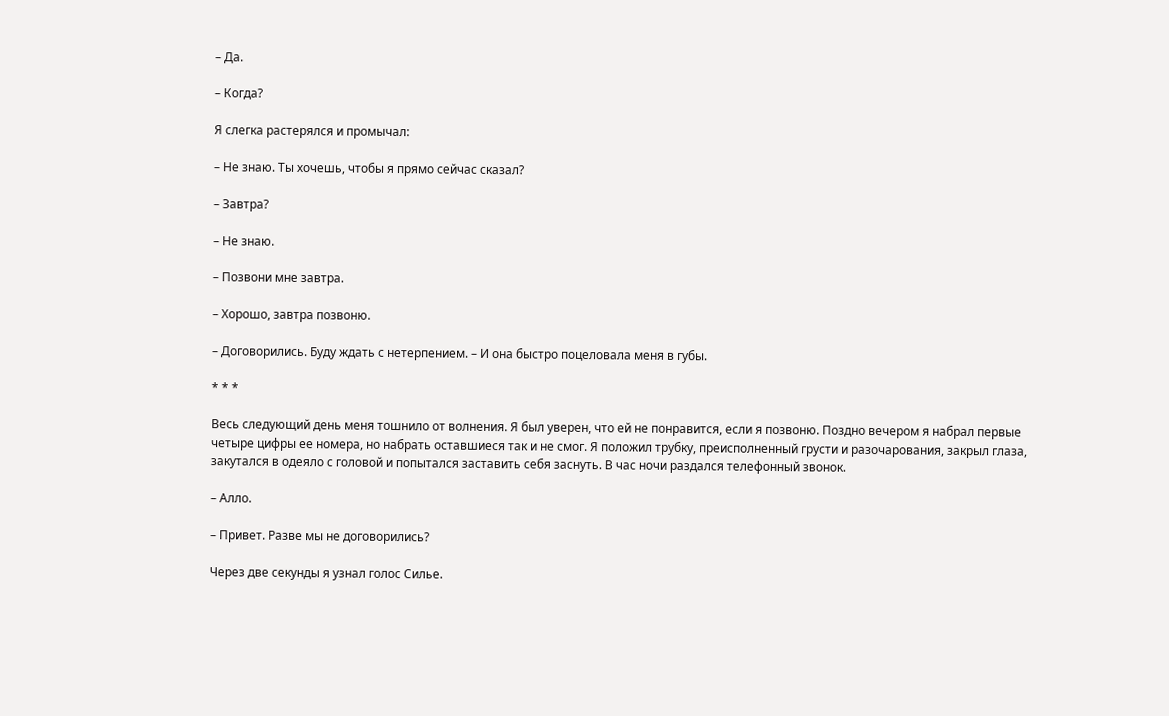– Да.

– Когда?

Я слегка растерялся и промычал:

– Не знаю. Ты хочешь, чтобы я прямо сейчас сказал?

– Завтра?

– Не знаю.

– Позвони мне завтра.

– Хорошо, завтра позвоню.

– Договорились. Буду ждать с нетерпением. – И она быстро поцеловала меня в губы.

* * *

Весь следующий день меня тошнило от волнения. Я был уверен, что ей не понравится, если я позвоню. Поздно вечером я набрал первые четыре цифры ее номера, но набрать оставшиеся так и не смог. Я положил трубку, преисполненный грусти и разочарования, закрыл глаза, закутался в одеяло с головой и попытался заставить себя заснуть. В час ночи раздался телефонный звонок.

– Алло.

– Привет. Разве мы не договорились?

Через две секунды я узнал голос Силье.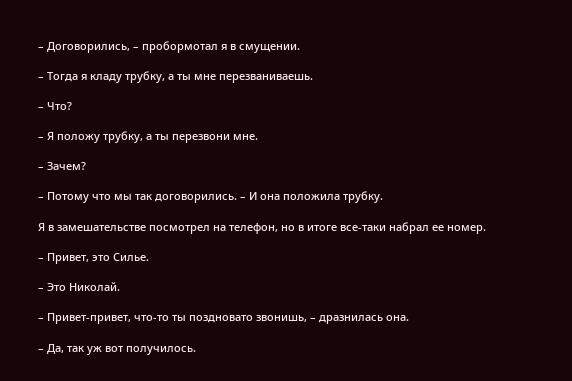– Договорились, – пробормотал я в смущении.

– Тогда я кладу трубку, а ты мне перезваниваешь.

– Что?

– Я положу трубку, а ты перезвони мне.

– Зачем?

– Потому что мы так договорились. – И она положила трубку.

Я в замешательстве посмотрел на телефон, но в итоге все-таки набрал ее номер.

– Привет, это Силье.

– Это Николай.

– Привет-привет, что-то ты поздновато звонишь, – дразнилась она.

– Да, так уж вот получилось.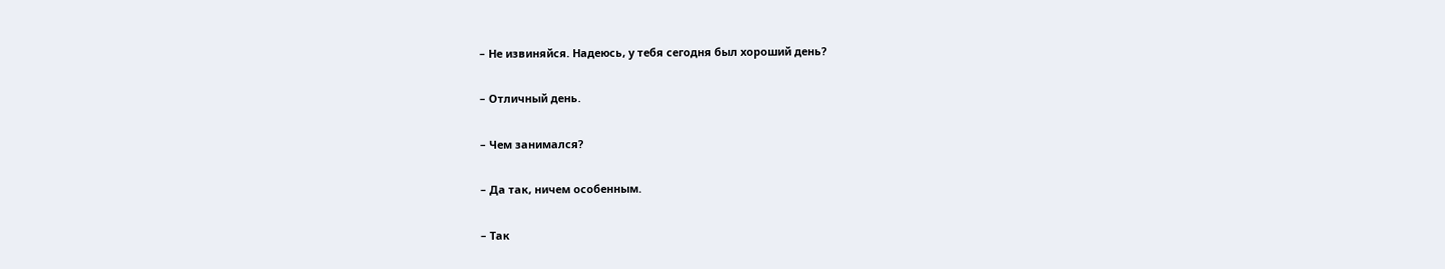– Не извиняйся. Надеюсь, у тебя сегодня был хороший день?

– Отличный день.

– Чем занимался?

– Да так, ничем особенным.

– Так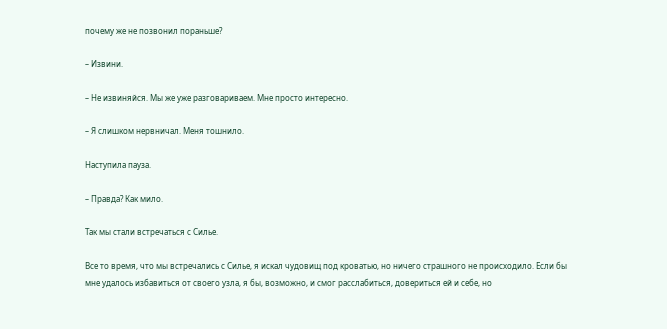почему же не позвонил пораньше?

– Извини.

– Не извиняйся. Мы же уже разговариваем. Мне просто интересно.

– Я слишком нервничал. Меня тошнило.

Наступила пауза.

– Правда? Как мило.

Так мы стали встречаться с Силье.

Все то время, что мы встречались с Силье, я искал чудовищ под кроватью, но ничего страшного не происходило. Если бы мне удалось избавиться от своего узла, я бы, возможно, и смог расслабиться, довериться ей и себе, но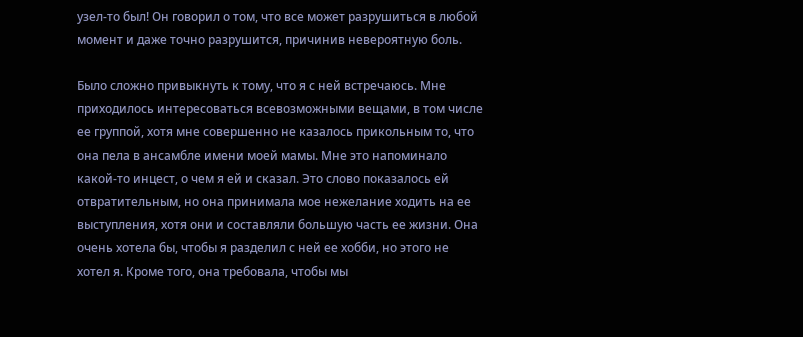узел-то был! Он говорил о том, что все может разрушиться в любой момент и даже точно разрушится, причинив невероятную боль.

Было сложно привыкнуть к тому, что я с ней встречаюсь. Мне приходилось интересоваться всевозможными вещами, в том числе ее группой, хотя мне совершенно не казалось прикольным то, что она пела в ансамбле имени моей мамы. Мне это напоминало какой-то инцест, о чем я ей и сказал. Это слово показалось ей отвратительным, но она принимала мое нежелание ходить на ее выступления, хотя они и составляли большую часть ее жизни. Она очень хотела бы, чтобы я разделил с ней ее хобби, но этого не хотел я. Кроме того, она требовала, чтобы мы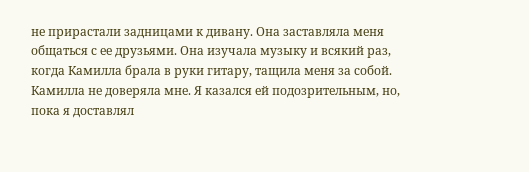не прирастали задницами к дивану. Она заставляла меня общаться с ее друзьями. Она изучала музыку и всякий раз, когда Камилла брала в руки гитару, тащила меня за собой. Камилла не доверяла мне. Я казался ей подозрительным, но, пока я доставлял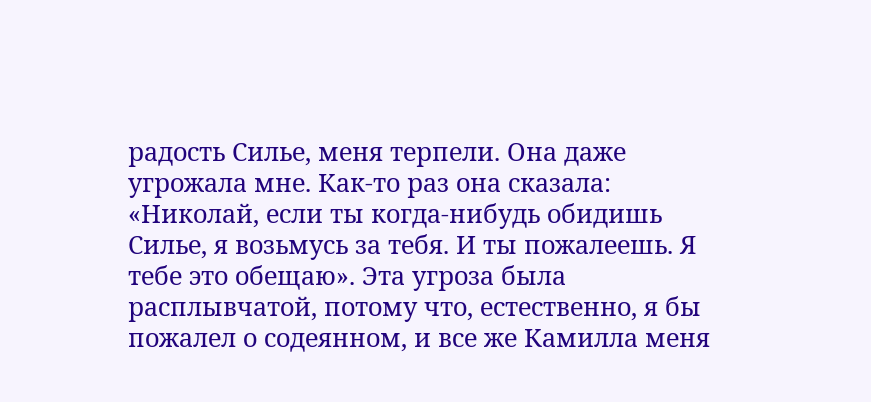радость Силье, меня терпели. Она даже угрожала мне. Как-то раз она сказала: «Николай, если ты когда-нибудь обидишь Силье, я возьмусь за тебя. И ты пожалеешь. Я тебе это обещаю». Эта угроза была расплывчатой, потому что, естественно, я бы пожалел о содеянном, и все же Камилла меня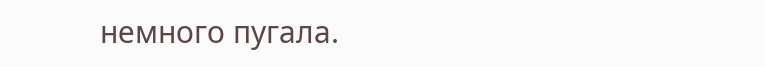немного пугала.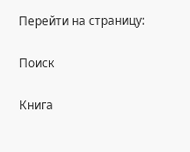Перейти на страницу:

Поиск

Книга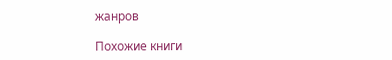жанров

Похожие книги